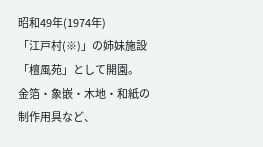昭和49年(1974年)
「江戸村(※)」の姉妹施設「檀風苑」として開園。
金箔・象嵌・木地・和紙の制作用具など、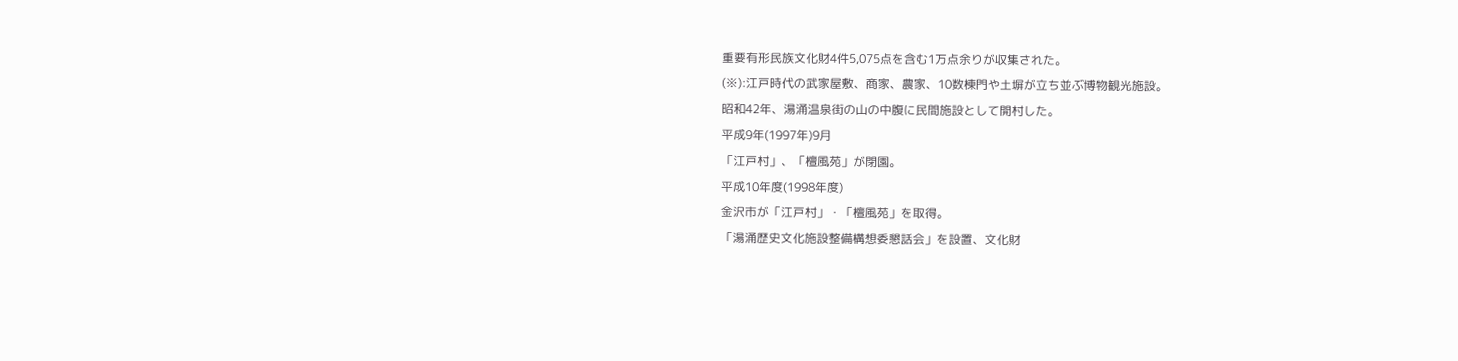重要有形民族文化財4件5,075点を含む1万点余りが収集された。
(※):江戸時代の武家屋敷、商家、農家、10数棟門や土塀が立ち並ぶ博物観光施設。
昭和42年、湯涌温泉街の山の中腹に民間施設として開村した。
平成9年(1997年)9月
「江戸村」、「檀風苑」が閉園。
平成10年度(1998年度)
金沢市が「江戸村」・「檀風苑」を取得。
「湯涌歴史文化施設整備構想委懇話会」を設置、文化財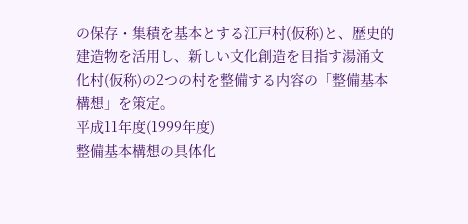の保存・集積を基本とする江戸村(仮称)と、歴史的建造物を活用し、新しい文化創造を目指す湯涌文化村(仮称)の2つの村を整備する内容の「整備基本構想」を策定。
平成11年度(1999年度)
整備基本構想の具体化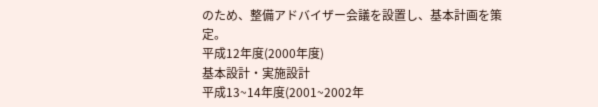のため、整備アドバイザー会議を設置し、基本計画を策定。
平成12年度(2000年度)
基本設計・実施設計
平成13~14年度(2001~2002年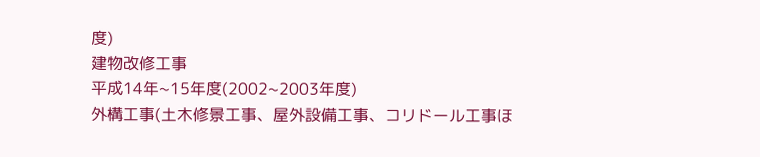度)
建物改修工事
平成14年~15年度(2002~2003年度)
外構工事(土木修景工事、屋外設備工事、コリドール工事ほ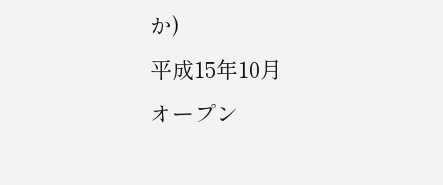か)
平成15年10月
オープン